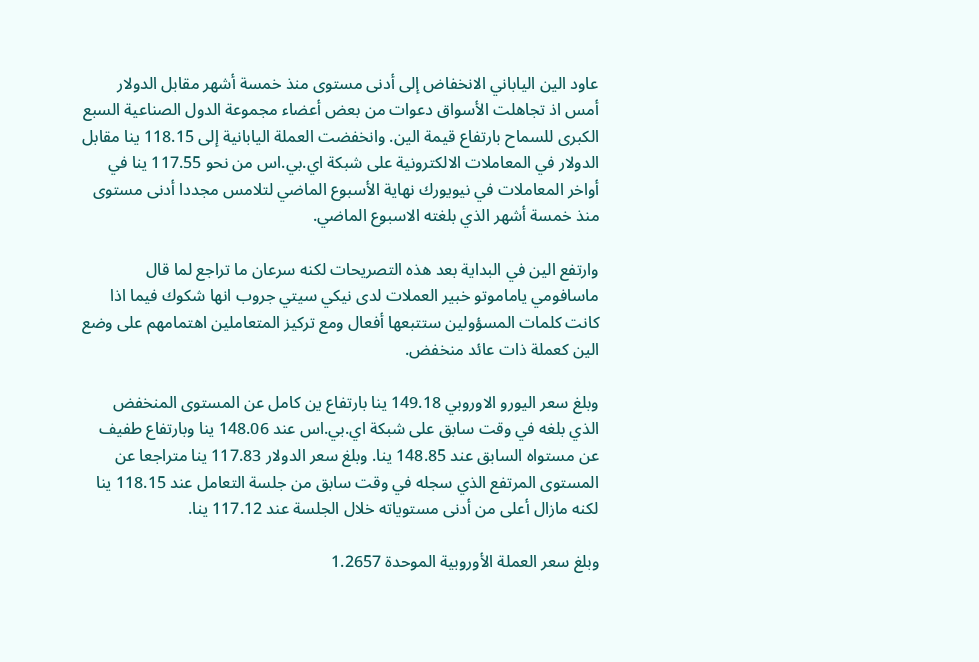عاود الين الياباني الانخفاض إلى أدنى مستوى منذ خمسة أشهر مقابل الدولار أمس اذ تجاهلت الأسواق دعوات من بعض أعضاء مجموعة الدول الصناعية السبع الكبرى للسماح بارتفاع قيمة الين. وانخفضت العملة اليابانية إلى 118.15 ينا مقابل الدولار في المعاملات الالكترونية على شبكة اي.بي.اس من نحو 117.55 ينا في أواخر المعاملات في نيويورك نهاية الأسبوع الماضي لتلامس مجددا أدنى مستوى منذ خمسة أشهر الذي بلغته الاسبوع الماضي.

وارتفع الين في البداية بعد هذه التصريحات لكنه سرعان ما تراجع لما قال ماسافومي ياماموتو خبير العملات لدى نيكي سيتي جروب انها شكوك فيما اذا كانت كلمات المسؤولين ستتبعها أفعال ومع تركيز المتعاملين اهتمامهم على وضع الين كعملة ذات عائد منخفض.

وبلغ سعر اليورو الاوروبي 149.18 ينا بارتفاع ين كامل عن المستوى المنخفض الذي بلغه في وقت سابق على شبكة اي.بي.اس عند 148.06 ينا وبارتفاع طفيف عن مستواه السابق عند 148.85 ينا. وبلغ سعر الدولار 117.83 ينا متراجعا عن المستوى المرتفع الذي سجله في وقت سابق من جلسة التعامل عند 118.15 ينا لكنه مازال أعلى من أدنى مستوياته خلال الجلسة عند 117.12 ينا.

وبلغ سعر العملة الأوروبية الموحدة 1.2657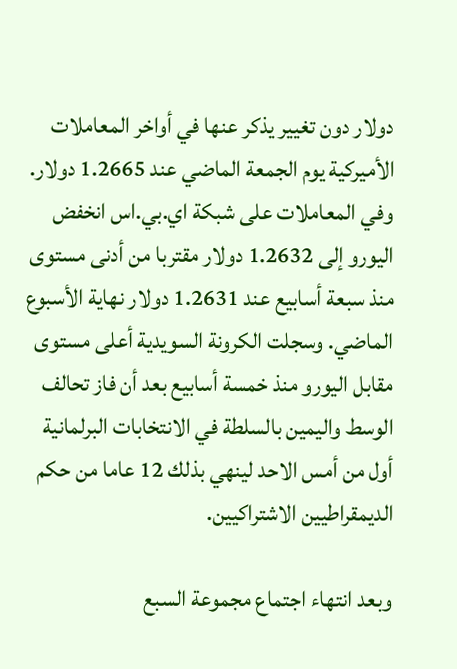دولار دون تغيير يذكر عنها في أواخر المعاملات الأميركية يوم الجمعة الماضي عند 1.2665 دولار. وفي المعاملات على شبكة اي.بي.اس انخفض اليورو إلى 1.2632 دولار مقتربا من أدنى مستوى منذ سبعة أسابيع عند 1.2631 دولار نهاية الأسبوع الماضي. وسجلت الكرونة السويدية أعلى مستوى مقابل اليورو منذ خمسة أسابيع بعد أن فاز تحالف الوسط واليمين بالسلطة في الانتخابات البرلمانية أول من أمس الاحد لينهي بذلك 12 عاما من حكم الديمقراطيين الاشتراكيين.

وبعد انتهاء اجتماع مجموعة السبع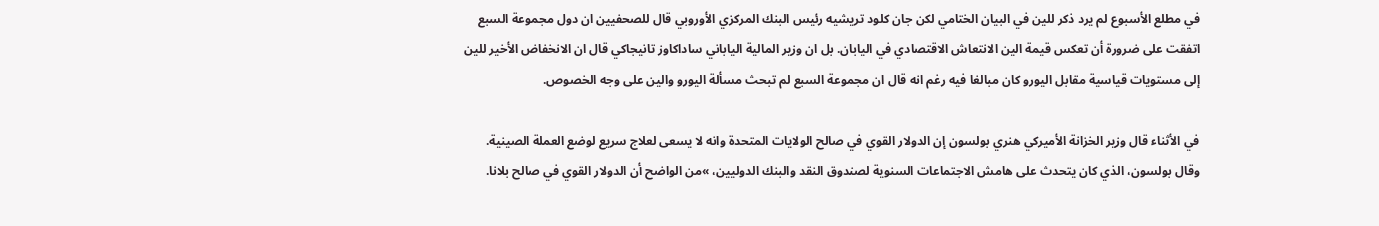في مطلع الأسبوع لم يرد ذكر للين في البيان الختامي لكن جان كلود تريشيه رئيس البنك المركزي الأوروبي قال للصحفيين ان دول مجموعة السبع اتفقت على ضرورة أن تعكس قيمة الين الانتعاش الاقتصادي في اليابان. بل ان وزير المالية الياباني ساداكاوز تانيجاكي قال ان الانخفاض الأخير للين إلى مستويات قياسية مقابل اليورو كان مبالغا فيه رغم انه قال ان مجموعة السبع لم تبحث مسألة اليورو والين على وجه الخصوص.

في الأثناء قال وزير الخزانة الأميركي هنري بولسون إن الدولار القوي في صالح الولايات المتحدة وانه لا يسعى لعلاج سريع لوضع العملة الصينية. وقال بولسون، الذي كان يتحدث على هامش الاجتماعات السنوية لصندوق النقد والبنك الدوليين، »من الواضح أن الدولار القوي في صالح بلانا.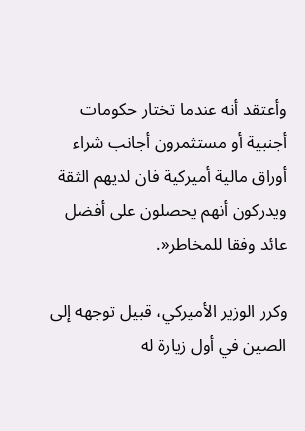وأعتقد أنه عندما تختار حكومات أجنبية أو مستثمرون أجانب شراء أوراق مالية أميركية فان لديهم الثقة ويدركون أنهم يحصلون على أفضل عائد وفقا للمخاطر«.

وكرر الوزير الأميركي، قبيل توجهه إلى الصين في أول زيارة له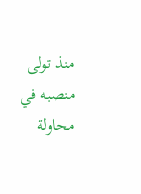منذ تولى منصبه في محاولة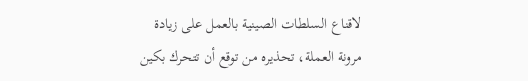لاقناع السلطات الصينية بالعمل على زيادة مرونة العملة، تحذيره من توقع أن تتحرك بكين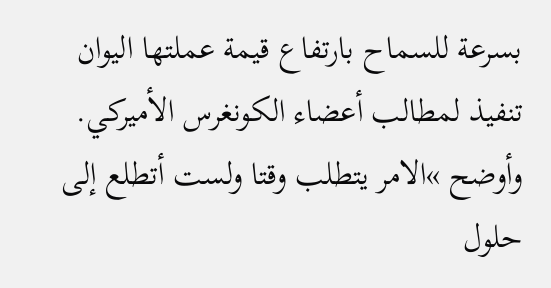بسرعة للسماح بارتفاع قيمة عملتها اليوان تنفيذ لمطالب أعضاء الكونغرس الأميركي. وأوضح »الامر يتطلب وقتا ولست أتطلع إلى حلول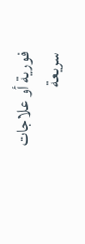فورية أو علاجات سريعة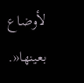لأوضاع بعينها«.